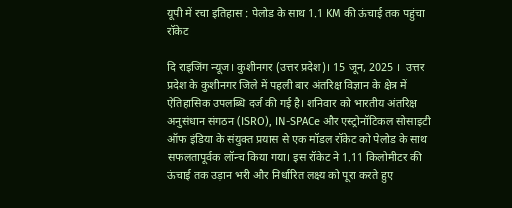यूपी में रचा इतिहास : पेलोड के साथ 1.1 KM की ऊंचाई तक पहुंचा रॉकेट

दि राइजिंग न्यूज। कुशीनगर (उत्तर प्रदेश)। 15 जून, 2025 ।  उत्तर प्रदेश के कुशीनगर जिले में पहली बार अंतरिक्ष विज्ञान के क्षेत्र में ऐतिहासिक उपलब्धि दर्ज की गई है। शनिवार को भारतीय अंतरिक्ष अनुसंधान संगठन (ISRO), IN-SPACe और एस्ट्रोनॉटिकल सोसाइटी ऑफ इंडिया के संयुक्त प्रयास से एक मॉडल रॉकेट को पेलोड के साथ सफलतापूर्वक लॉन्च किया गया। इस रॉकेट ने 1.11 किलोमीटर की ऊंचाई तक उड़ान भरी और निर्धारित लक्ष्य को पूरा करते हुए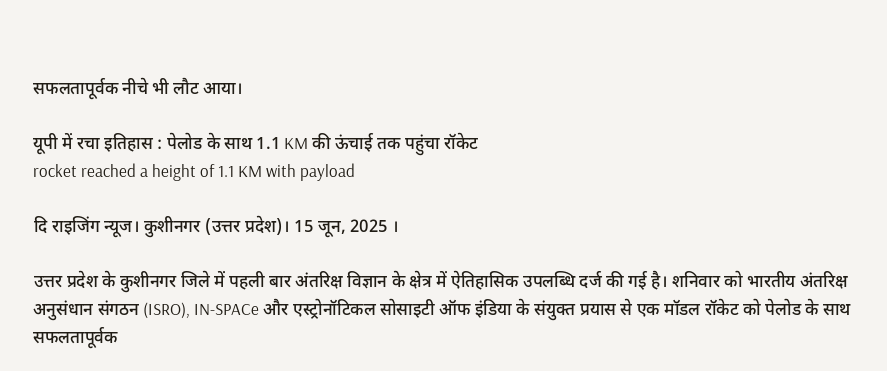सफलतापूर्वक नीचे भी लौट आया।

यूपी में रचा इतिहास : पेलोड के साथ 1.1 KM की ऊंचाई तक पहुंचा रॉकेट
rocket reached a height of 1.1 KM with payload

दि राइजिंग न्यूज। कुशीनगर (उत्तर प्रदेश)। 15 जून, 2025 ।

उत्तर प्रदेश के कुशीनगर जिले में पहली बार अंतरिक्ष विज्ञान के क्षेत्र में ऐतिहासिक उपलब्धि दर्ज की गई है। शनिवार को भारतीय अंतरिक्ष अनुसंधान संगठन (ISRO), IN-SPACe और एस्ट्रोनॉटिकल सोसाइटी ऑफ इंडिया के संयुक्त प्रयास से एक मॉडल रॉकेट को पेलोड के साथ सफलतापूर्वक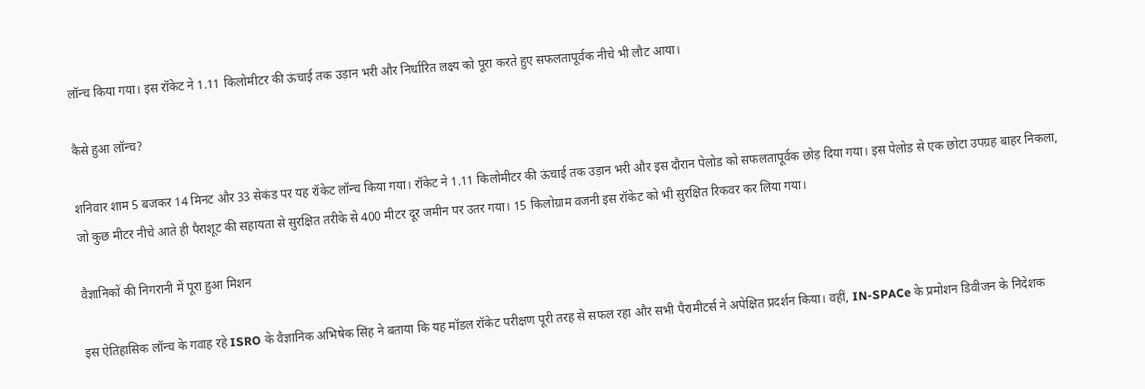लॉन्च किया गया। इस रॉकेट ने 1.11 किलोमीटर की ऊंचाई तक उड़ान भरी और निर्धारित लक्ष्य को पूरा करते हुए सफलतापूर्वक नीचे भी लौट आया।

कैसे हुआ लॉन्च?

शनिवार शाम 5 बजकर 14 मिनट और 33 सेकंड पर यह रॉकेट लॉन्च किया गया। रॉकेट ने 1.11 किलोमीटर की ऊंचाई तक उड़ान भरी और इस दौरान पेलोड को सफलतापूर्वक छोड़ दिया गया। इस पेलोड से एक छोटा उपग्रह बाहर निकला, जो कुछ मीटर नीचे आते ही पैराशूट की सहायता से सुरक्षित तरीके से 400 मीटर दूर जमीन पर उतर गया। 15 किलोग्राम वजनी इस रॉकेट को भी सुरक्षित रिकवर कर लिया गया।

वैज्ञानिकों की निगरानी में पूरा हुआ मिशन

इस ऐतिहासिक लॉन्च के गवाह रहे ISRO के वैज्ञानिक अभिषेक सिंह ने बताया कि यह मॉडल रॉकेट परीक्षण पूरी तरह से सफल रहा और सभी पैरामीटर्स ने अपेक्षित प्रदर्शन किया। वहीं, IN-SPACe के प्रमोशन डिवीजन के निदेशक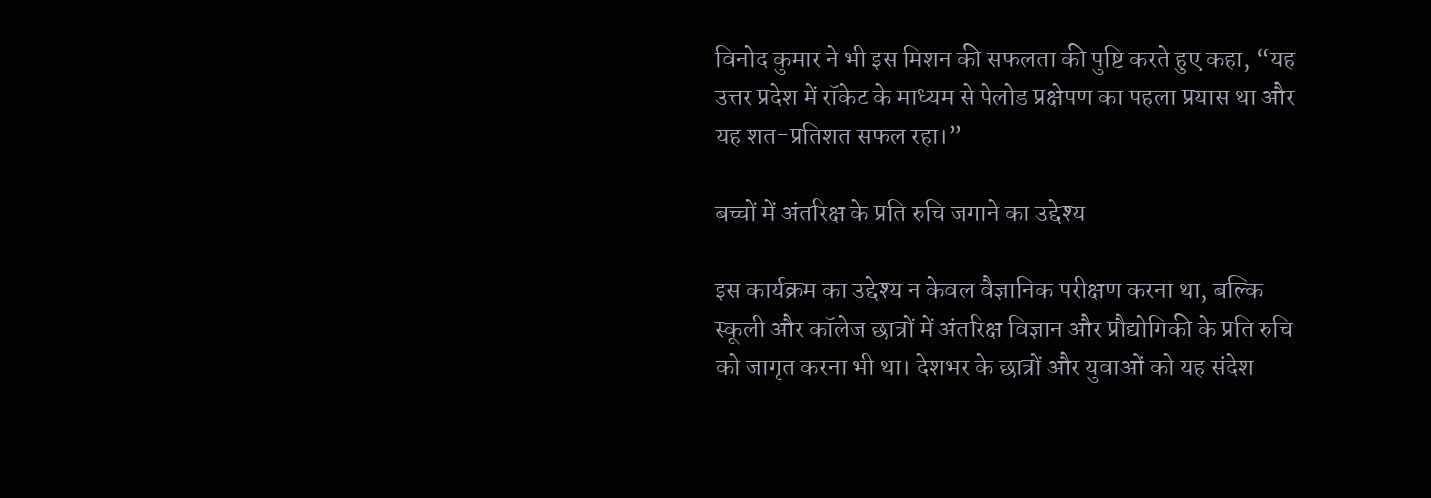विनोद कुमार ने भी इस मिशन की सफलता की पुष्टि करते हुए कहा, “यह उत्तर प्रदेश में रॉकेट के माध्यम से पेलोड प्रक्षेपण का पहला प्रयास था और यह शत-प्रतिशत सफल रहा।”

बच्चों में अंतरिक्ष के प्रति रुचि जगाने का उद्देश्य

इस कार्यक्रम का उद्देश्य न केवल वैज्ञानिक परीक्षण करना था, बल्कि स्कूली और कॉलेज छात्रों में अंतरिक्ष विज्ञान और प्रौद्योगिकी के प्रति रुचि को जागृत करना भी था। देशभर के छात्रों और युवाओं को यह संदेश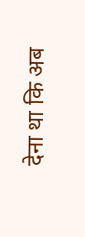देना था कि अब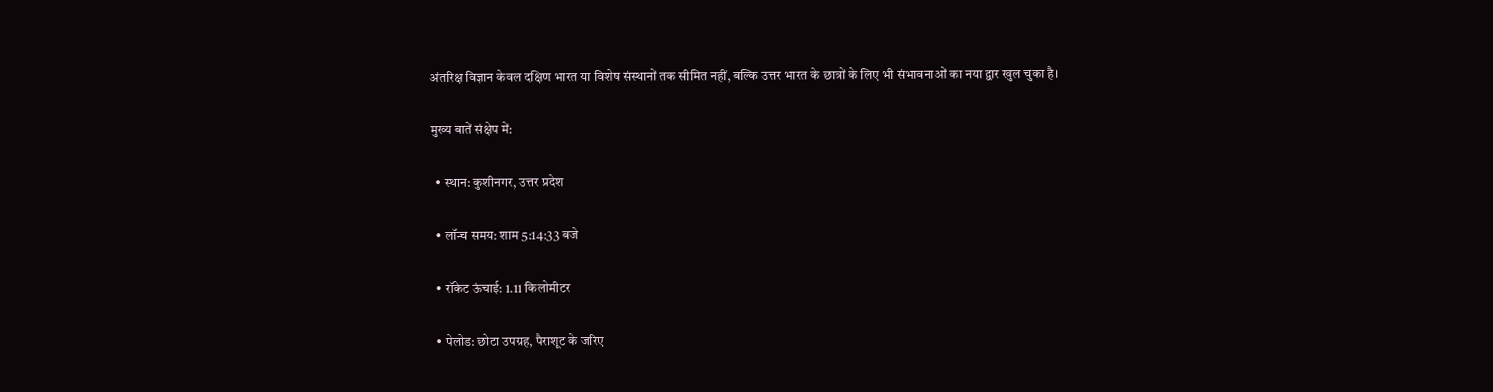अंतरिक्ष विज्ञान केवल दक्षिण भारत या विशेष संस्थानों तक सीमित नहीं, बल्कि उत्तर भारत के छात्रों के लिए भी संभावनाओं का नया द्वार खुल चुका है।

मुख्य बातें संक्षेप में:

  • स्थान: कुशीनगर, उत्तर प्रदेश

  • लॉन्च समय: शाम 5:14:33 बजे

  • रॉकेट ऊंचाई: 1.11 किलोमीटर

  • पेलोड: छोटा उपग्रह, पैराशूट के जरिए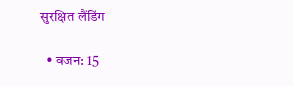सुरक्षित लैंडिंग

  • वजन: 15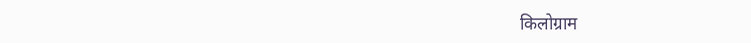किलोग्राम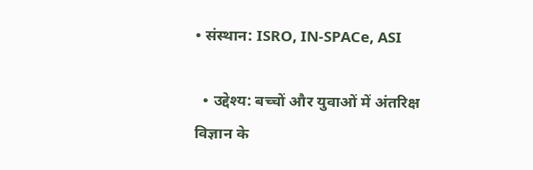• संस्थान: ISRO, IN-SPACe, ASI

  • उद्देश्य: बच्चों और युवाओं में अंतरिक्ष विज्ञान के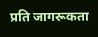प्रति जागरूकता